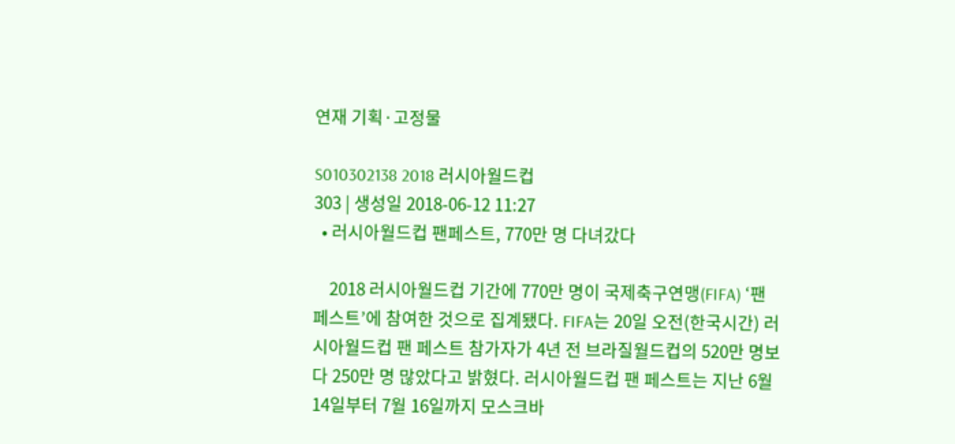연재 기획·고정물

S010302138 2018 러시아월드컵
303 | 생성일 2018-06-12 11:27
  • 러시아월드컵 팬페스트, 770만 명 다녀갔다

    2018 러시아월드컵 기간에 770만 명이 국제축구연맹(FIFA) ‘팬 페스트’에 참여한 것으로 집계됐다. FIFA는 20일 오전(한국시간) 러시아월드컵 팬 페스트 참가자가 4년 전 브라질월드컵의 520만 명보다 250만 명 많았다고 밝혔다. 러시아월드컵 팬 페스트는 지난 6월 14일부터 7월 16일까지 모스크바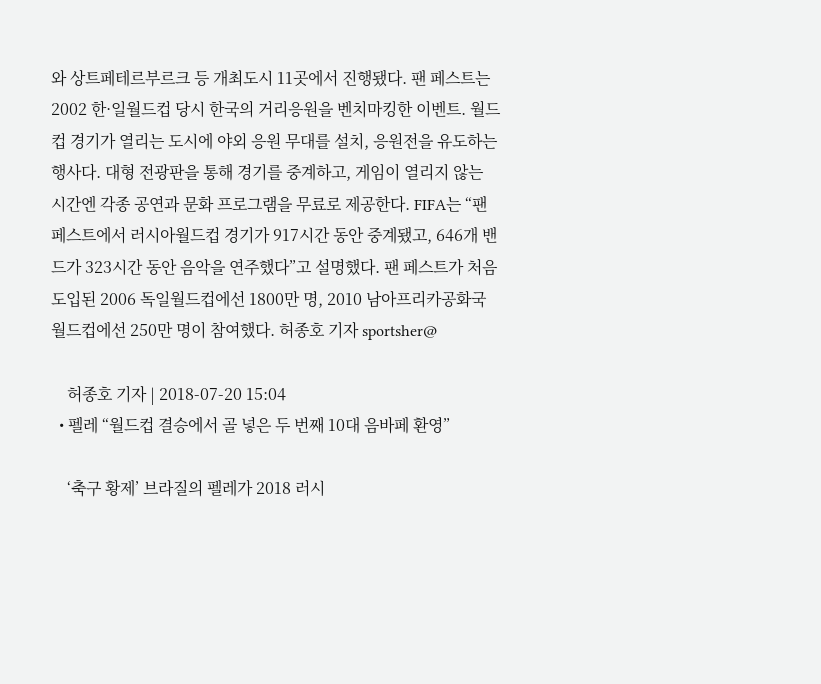와 상트페테르부르크 등 개최도시 11곳에서 진행됐다. 팬 페스트는 2002 한·일월드컵 당시 한국의 거리응원을 벤치마킹한 이벤트. 월드컵 경기가 열리는 도시에 야외 응원 무대를 설치, 응원전을 유도하는 행사다. 대형 전광판을 통해 경기를 중계하고, 게임이 열리지 않는 시간엔 각종 공연과 문화 프로그램을 무료로 제공한다. FIFA는 “팬 페스트에서 러시아월드컵 경기가 917시간 동안 중계됐고, 646개 밴드가 323시간 동안 음악을 연주했다”고 설명했다. 팬 페스트가 처음 도입된 2006 독일월드컵에선 1800만 명, 2010 남아프리카공화국월드컵에선 250만 명이 참여했다. 허종호 기자 sportsher@

    허종호 기자 | 2018-07-20 15:04
  • 펠레 “월드컵 결승에서 골 넣은 두 번째 10대 음바페 환영”

    ‘축구 황제’ 브라질의 펠레가 2018 러시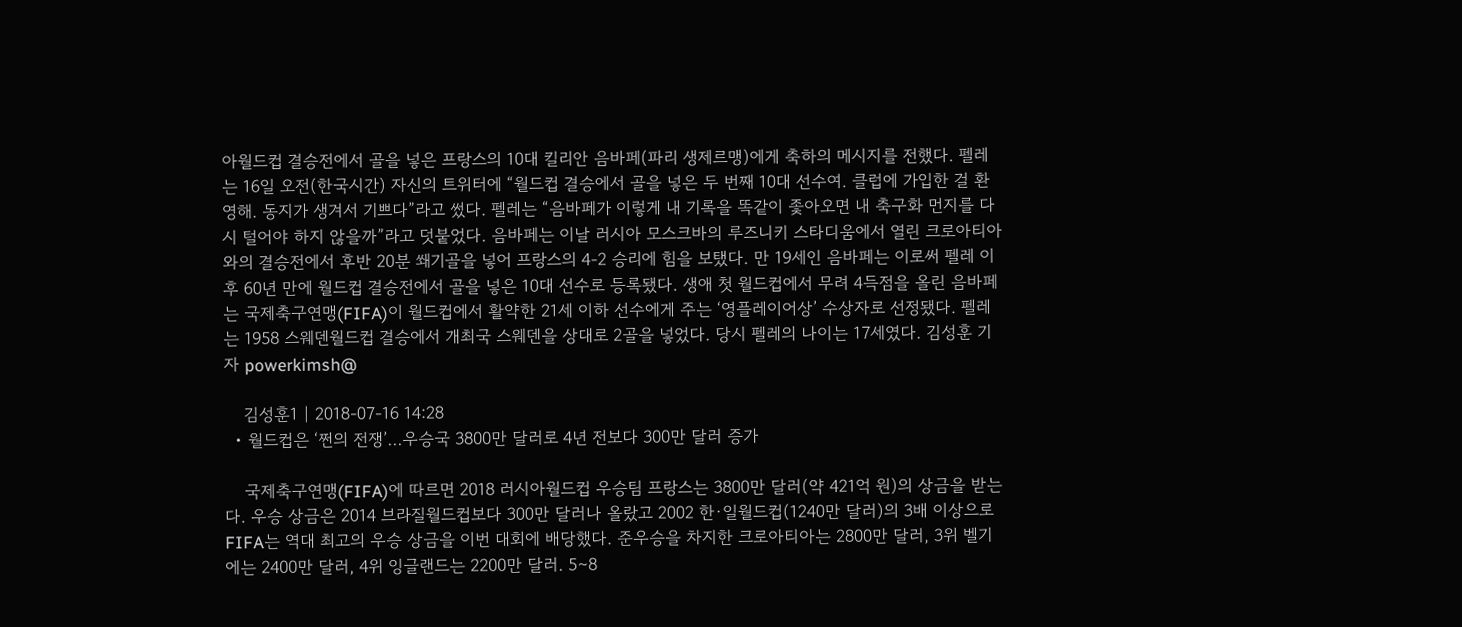아월드컵 결승전에서 골을 넣은 프랑스의 10대 킬리안 음바페(파리 생제르맹)에게 축하의 메시지를 전했다. 펠레는 16일 오전(한국시간) 자신의 트위터에 “월드컵 결승에서 골을 넣은 두 번째 10대 선수여. 클럽에 가입한 걸 환영해. 동지가 생겨서 기쁘다”라고 썼다. 펠레는 “음바페가 이렇게 내 기록을 똑같이 좇아오면 내 축구화 먼지를 다시 털어야 하지 않을까”라고 덧붙었다. 음바페는 이날 러시아 모스크바의 루즈니키 스타디움에서 열린 크로아티아와의 결승전에서 후반 20분 쐐기골을 넣어 프랑스의 4-2 승리에 힘을 보탰다. 만 19세인 음바페는 이로써 펠레 이후 60년 만에 월드컵 결승전에서 골을 넣은 10대 선수로 등록됐다. 생애 첫 월드컵에서 무려 4득점을 올린 음바페는 국제축구연맹(FIFA)이 월드컵에서 활약한 21세 이하 선수에게 주는 ‘영플레이어상’ 수상자로 선정됐다. 펠레는 1958 스웨덴월드컵 결승에서 개최국 스웨덴을 상대로 2골을 넣었다. 당시 펠레의 나이는 17세였다. 김성훈 기자 powerkimsh@

    김성훈1 | 2018-07-16 14:28
  • 월드컵은 ‘쩐의 전쟁’…우승국 3800만 달러로 4년 전보다 300만 달러 증가

    국제축구연맹(FIFA)에 따르면 2018 러시아월드컵 우승팀 프랑스는 3800만 달러(약 421억 원)의 상금을 받는다. 우승 상금은 2014 브라질월드컵보다 300만 달러나 올랐고 2002 한·일월드컵(1240만 달러)의 3배 이상으로 FIFA는 역대 최고의 우승 상금을 이번 대회에 배당했다. 준우승을 차지한 크로아티아는 2800만 달러, 3위 벨기에는 2400만 달러, 4위 잉글랜드는 2200만 달러. 5∼8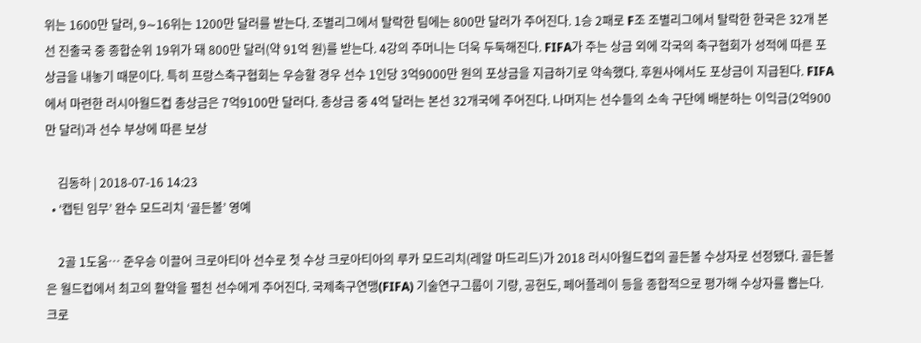위는 1600만 달러, 9∼16위는 1200만 달러를 받는다. 조별리그에서 탈락한 팀에는 800만 달러가 주어진다. 1승 2패로 F조 조별리그에서 탈락한 한국은 32개 본선 진출국 중 종합순위 19위가 돼 800만 달러(약 91억 원)를 받는다. 4강의 주머니는 더욱 두둑해진다. FIFA가 주는 상금 외에 각국의 축구협회가 성적에 따른 포상금을 내놓기 때문이다. 특히 프랑스축구협회는 우승할 경우 선수 1인당 3억9000만 원의 포상금을 지급하기로 약속했다. 후원사에서도 포상금이 지급된다. FIFA에서 마련한 러시아월드컵 총상금은 7억9100만 달러다. 총상금 중 4억 달러는 본선 32개국에 주어진다. 나머지는 선수들의 소속 구단에 배분하는 이익금(2억900만 달러)과 선수 부상에 따른 보상

    김동하 | 2018-07-16 14:23
  • ‘캡틴 임무’ 완수 모드리치 ‘골든볼’ 영예

    2골 1도움… 준우승 이끌어 크로아티아 선수로 첫 수상 크로아티아의 루카 모드리치(레알 마드리드)가 2018 러시아월드컵의 골든볼 수상자로 선정됐다. 골든볼은 월드컵에서 최고의 활약을 펼친 선수에게 주어진다. 국제축구연맹(FIFA) 기술연구그룹이 기량, 공헌도, 페어플레이 등을 종합적으로 평가해 수상자를 뽑는다. 크로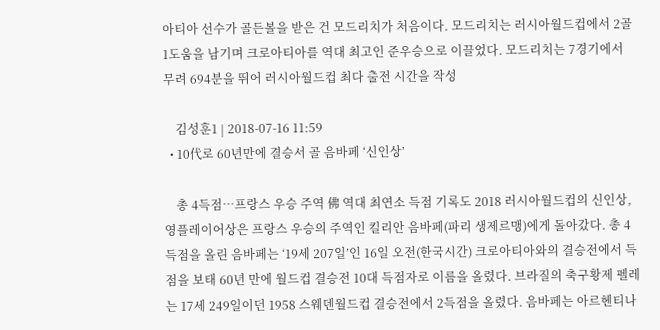아티아 선수가 골든볼을 받은 건 모드리치가 처음이다. 모드리치는 러시아월드컵에서 2골 1도움을 남기며 크로아티아를 역대 최고인 준우승으로 이끌었다. 모드리치는 7경기에서 무려 694분을 뛰어 러시아월드컵 최다 출전 시간을 작성

    김성훈1 | 2018-07-16 11:59
  • 10代로 60년만에 결승서 골 음바페 ‘신인상’

    총 4득점…프랑스 우승 주역 佛 역대 최연소 득점 기록도 2018 러시아월드컵의 신인상, 영플레이어상은 프랑스 우승의 주역인 킬리안 음바페(파리 생제르맹)에게 돌아갔다. 총 4득점을 올린 음바페는 ‘19세 207일’인 16일 오전(한국시간) 크로아티아와의 결승전에서 득점을 보태 60년 만에 월드컵 결승전 10대 득점자로 이름을 올렸다. 브라질의 축구황제 펠레는 17세 249일이던 1958 스웨덴월드컵 결승전에서 2득점을 올렸다. 음바페는 아르헨티나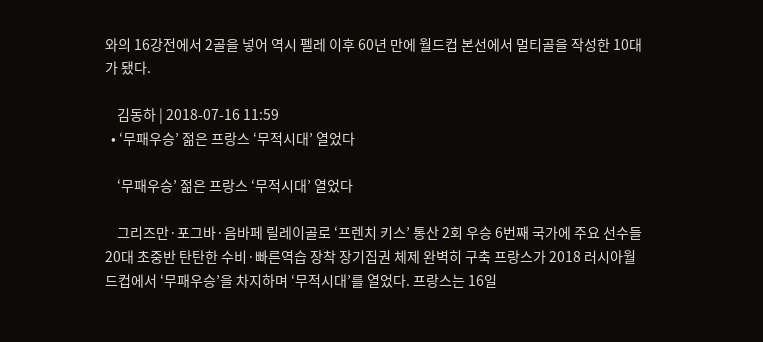와의 16강전에서 2골을 넣어 역시 펠레 이후 60년 만에 월드컵 본선에서 멀티골을 작성한 10대가 됐다.

    김동하 | 2018-07-16 11:59
  • ‘무패우승’ 젊은 프랑스 ‘무적시대’ 열었다

    ‘무패우승’ 젊은 프랑스 ‘무적시대’ 열었다

    그리즈만·포그바·음바페 릴레이골로 ‘프렌치 키스’ 통산 2회 우승 6번째 국가에 주요 선수들 20대 초중반 탄탄한 수비·빠른역습 장착 장기집권 체제 완벽히 구축 프랑스가 2018 러시아월드컵에서 ‘무패우승’을 차지하며 ‘무적시대’를 열었다. 프랑스는 16일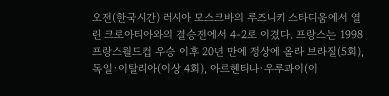오전(한국시간) 러시아 모스크바의 루즈니키 스타디움에서 열린 크로아티아와의 결승전에서 4-2로 이겼다. 프랑스는 1998 프랑스월드컵 우승 이후 20년 만에 정상에 올라 브라질(5회), 독일·이탈리아(이상 4회), 아르헨티나·우루과이(이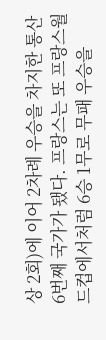상 2회)에 이어 2차례 우승을 차지한 통산 6번째 국가가 됐다. 프랑스는 또 프랑스월드컵에서처럼 6승 1무로 무패 우승을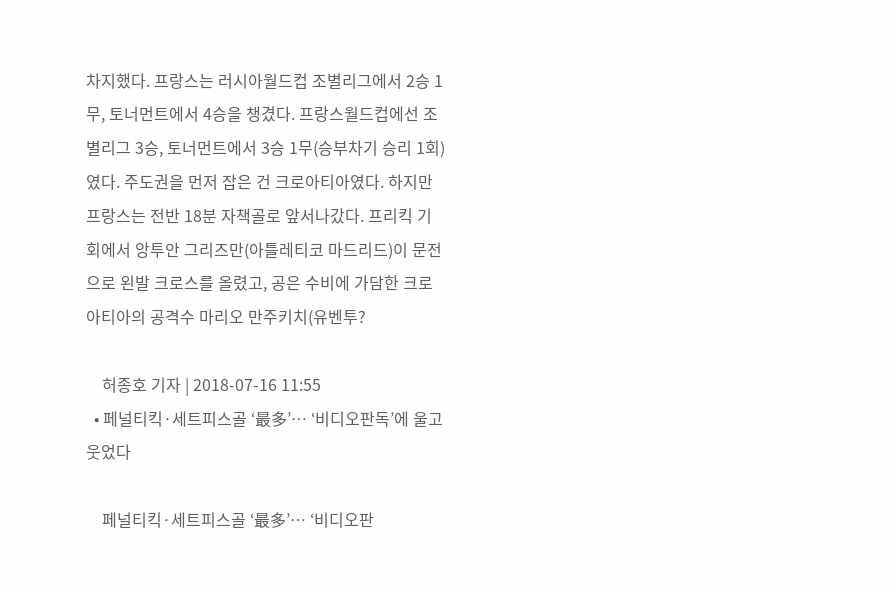차지했다. 프랑스는 러시아월드컵 조별리그에서 2승 1무, 토너먼트에서 4승을 챙겼다. 프랑스월드컵에선 조별리그 3승, 토너먼트에서 3승 1무(승부차기 승리 1회)였다. 주도권을 먼저 잡은 건 크로아티아였다. 하지만 프랑스는 전반 18분 자책골로 앞서나갔다. 프리킥 기회에서 앙투안 그리즈만(아틀레티코 마드리드)이 문전으로 왼발 크로스를 올렸고, 공은 수비에 가담한 크로아티아의 공격수 마리오 만주키치(유벤투?

    허종호 기자 | 2018-07-16 11:55
  • 페널티킥·세트피스골 ‘最多’… ‘비디오판독’에 울고 웃었다

    페널티킥·세트피스골 ‘最多’… ‘비디오판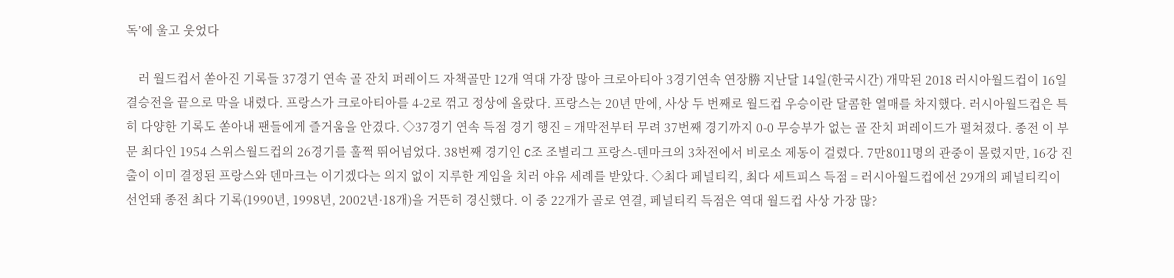독’에 울고 웃었다

    러 월드컵서 쏟아진 기록들 37경기 연속 골 잔치 퍼레이드 자책골만 12개 역대 가장 많아 크로아티아 3경기연속 연장勝 지난달 14일(한국시간) 개막된 2018 러시아월드컵이 16일 결승전을 끝으로 막을 내렸다. 프랑스가 크로아티아를 4-2로 꺾고 정상에 올랐다. 프랑스는 20년 만에, 사상 두 번째로 월드컵 우승이란 달콤한 열매를 차지했다. 러시아월드컵은 특히 다양한 기록도 쏟아내 팬들에게 즐거움을 안겼다. ◇37경기 연속 득점 경기 행진 = 개막전부터 무려 37번째 경기까지 0-0 무승부가 없는 골 잔치 퍼레이드가 펼쳐졌다. 종전 이 부문 최다인 1954 스위스월드컵의 26경기를 훌쩍 뛰어넘었다. 38번째 경기인 C조 조별리그 프랑스-덴마크의 3차전에서 비로소 제동이 걸렸다. 7만8011명의 관중이 몰렸지만, 16강 진출이 이미 결정된 프랑스와 덴마크는 이기겠다는 의지 없이 지루한 게임을 치러 야유 세례를 받았다. ◇최다 페널티킥, 최다 세트피스 득점 = 러시아월드컵에선 29개의 페널티킥이 선언돼 종전 최다 기록(1990년, 1998년, 2002년·18개)을 거뜬히 경신했다. 이 중 22개가 골로 연결, 페널티킥 득점은 역대 월드컵 사상 가장 많?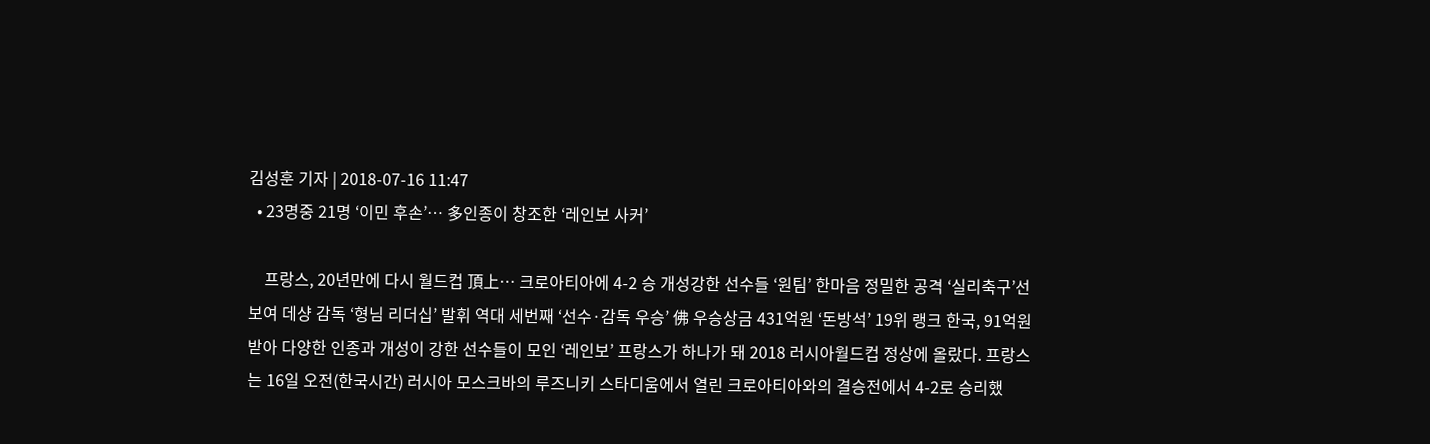김성훈 기자 | 2018-07-16 11:47
  • 23명중 21명 ‘이민 후손’… 多인종이 창조한 ‘레인보 사커’

    프랑스, 20년만에 다시 월드컵 頂上… 크로아티아에 4-2 승 개성강한 선수들 ‘원팀’ 한마음 정밀한 공격 ‘실리축구’선보여 데샹 감독 ‘형님 리더십’ 발휘 역대 세번째 ‘선수·감독 우승’ 佛 우승상금 431억원 ‘돈방석’ 19위 랭크 한국, 91억원 받아 다양한 인종과 개성이 강한 선수들이 모인 ‘레인보’ 프랑스가 하나가 돼 2018 러시아월드컵 정상에 올랐다. 프랑스는 16일 오전(한국시간) 러시아 모스크바의 루즈니키 스타디움에서 열린 크로아티아와의 결승전에서 4-2로 승리했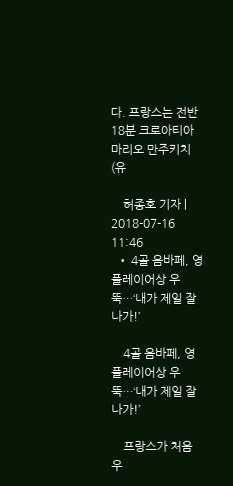다. 프랑스는 전반 18분 크로아티아 마리오 만주키치(유

    허종호 기자 | 2018-07-16 11:46
  • 4골 음바페, 영플레이어상 우뚝…‘내가 제일 잘나가!’

    4골 음바페, 영플레이어상 우뚝…‘내가 제일 잘나가!’

    프랑스가 처음 우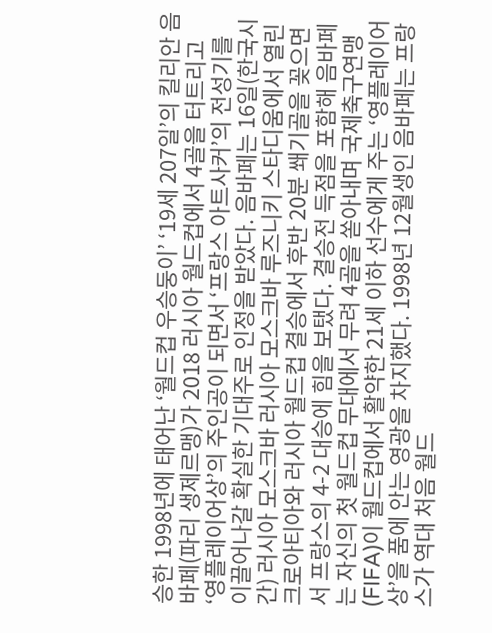승한 1998년에 태어난 ‘월드컵 우승둥이’ ‘19세 207일’의 킬리안 음바페(파리 생제르맹)가 2018 러시아 월드컵에서 4골을 터트리고 ‘영플레이어상’의 주인공이 되면서 ‘프랑스 아트사커’의 전성기를 이끌어나갈 확실한 기대주로 인정을 받았다. 음바페는 16일(한국시간) 러시아 모스크바 러시아 모스크바 루즈니키 스타디움에서 열린 크로아티아와 러시아 월드컵 결승에서 후반 20분 쐐기골을 꽂으면서 프랑스의 4-2 대승에 힘을 보탰다. 결승전 득점을 포함해 음바페는 자신의 첫 월드컵 무대에서 무려 4골을 쏟아내며 국제축구연맹(FIFA)이 월드컵에서 활약한 21세 이하 선수에게 주는 ‘영플레이어상’을 품에 안는 영광을 차지했다. 1998년 12월생인 음바페는 프랑스가 역대 처음 월드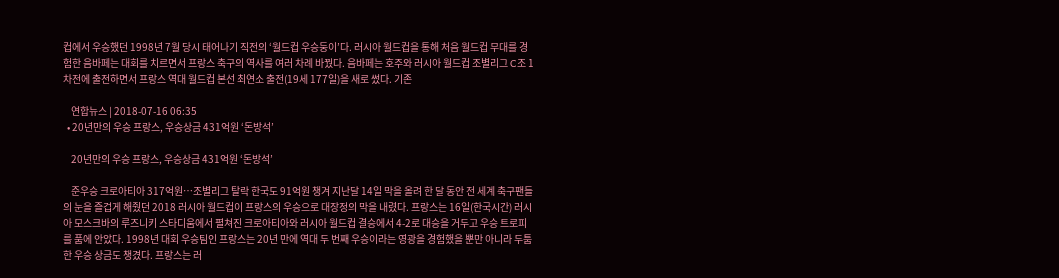컵에서 우승했던 1998년 7월 당시 태어나기 직전의 ‘월드컵 우승둥이’다. 러시아 월드컵을 통해 처음 월드컵 무대를 경험한 음바페는 대회를 치르면서 프랑스 축구의 역사를 여러 차례 바꿨다. 음바페는 호주와 러시아 월드컵 조별리그 C조 1차전에 출전하면서 프랑스 역대 월드컵 본선 최연소 출전(19세 177일)을 새로 썼다. 기존

    연합뉴스 | 2018-07-16 06:35
  • 20년만의 우승 프랑스, 우승상금 431억원 ‘돈방석’

    20년만의 우승 프랑스, 우승상금 431억원 ‘돈방석’

    준우승 크로아티아 317억원…조별리그 탈락 한국도 91억원 챙겨 지난달 14일 막을 올려 한 달 동안 전 세계 축구팬들의 눈을 즐겁게 해줬던 2018 러시아 월드컵이 프랑스의 우승으로 대장정의 막을 내렸다. 프랑스는 16일(한국시간) 러시아 모스크바의 루즈니키 스타디움에서 펼쳐진 크로아티아와 러시아 월드컵 결승에서 4-2로 대승을 거두고 우승 트로피를 품에 안았다. 1998년 대회 우승팀인 프랑스는 20년 만에 역대 두 번째 우승이라는 영광을 경험했을 뿐만 아니라 두툼한 우승 상금도 챙겼다. 프랑스는 러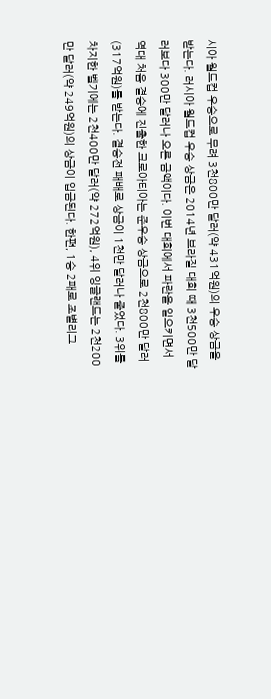시아 월드컵 우승으로 무려 3천800만 달러(약 431억원)의 우승 상금을 받는다. 러시아 월드컵 우승 상금은 2014년 브라질 대회 때 3천500만 달러보다 300만 달러나 오른 금액이다. 이번 대회에서 파란을 일으키면서 역대 처음 결승에 진출한 크로아티아는 준우승 상금으로 2천800만 달러(317억원)를 받는다. 결승전 패배로 상금이 1천만 달러나 줄었다. 3위를 차지한 벨기에는 2천400만 달러(약 272억원), 4위 잉글랜드는 2천200만 달러(약 249억원)의 상금이 입금된다. 한편, 1승 2패로 조별리그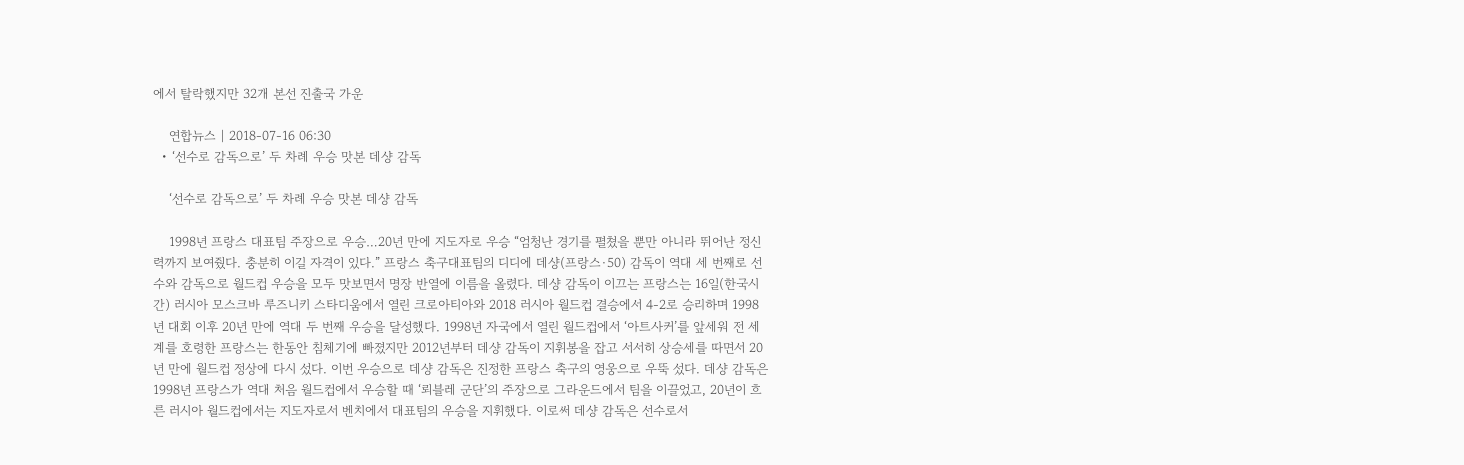에서 탈락했지만 32개 본선 진출국 가운

    연합뉴스 | 2018-07-16 06:30
  • ‘선수로 감독으로’ 두 차례 우승 맛본 데샹 감독

    ‘선수로 감독으로’ 두 차례 우승 맛본 데샹 감독

    1998년 프랑스 대표팀 주장으로 우승…20년 만에 지도자로 우승 “엄청난 경기를 펼쳤을 뿐만 아니라 뛰어난 정신력까지 보여줬다. 충분히 이길 자격이 있다.” 프랑스 축구대표팀의 디디에 데샹(프랑스·50) 감독이 역대 세 번째로 선수와 감독으로 월드컵 우승을 모두 맛보면서 명장 반열에 이름을 올렸다. 데샹 감독이 이끄는 프랑스는 16일(한국시간) 러시아 모스크바 루즈니키 스타디움에서 열린 크로아티아와 2018 러시아 월드컵 결승에서 4-2로 승리하며 1998년 대회 이후 20년 만에 역대 두 번째 우승을 달성했다. 1998년 자국에서 열린 월드컵에서 ‘아트사커’를 앞세워 전 세계를 호령한 프랑스는 한동안 침체기에 빠졌지만 2012년부터 데샹 감독이 지휘봉을 잡고 서서히 상승세를 따면서 20년 만에 월드컵 정상에 다시 섰다. 이번 우승으로 데샹 감독은 진정한 프랑스 축구의 영웅으로 우뚝 섰다. 데샹 감독은 1998년 프랑스가 역대 처음 월드컵에서 우승할 때 ‘뢰블레 군단’의 주장으로 그라운드에서 팀을 이끌었고, 20년이 흐른 러시아 월드컵에서는 지도자로서 벤치에서 대표팀의 우승을 지휘했다. 이로써 데샹 감독은 선수로서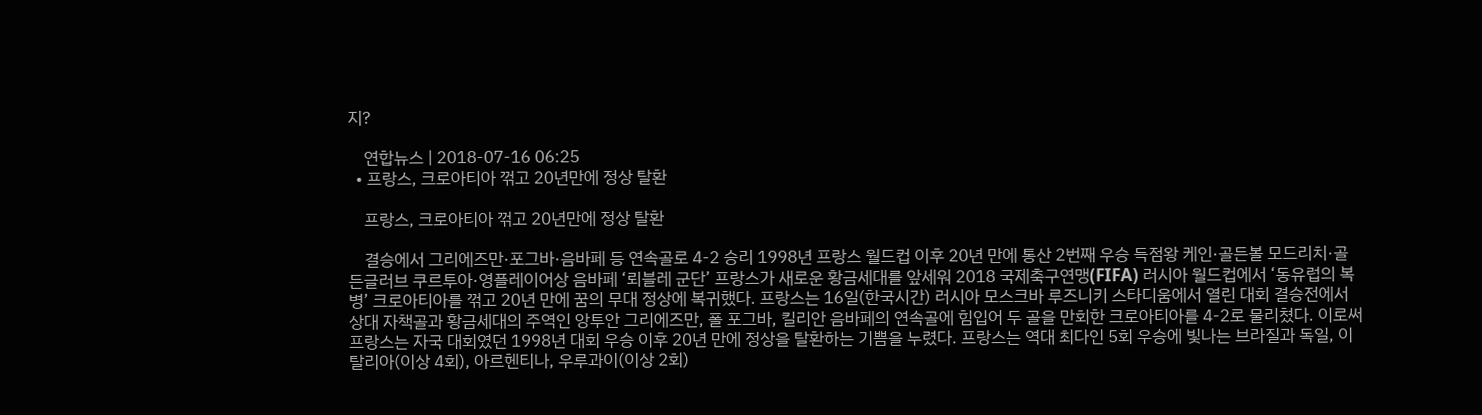지?

    연합뉴스 | 2018-07-16 06:25
  • 프랑스, 크로아티아 꺾고 20년만에 정상 탈환

    프랑스, 크로아티아 꺾고 20년만에 정상 탈환

    결승에서 그리에즈만·포그바·음바페 등 연속골로 4-2 승리 1998년 프랑스 월드컵 이후 20년 만에 통산 2번째 우승 득점왕 케인·골든볼 모드리치·골든글러브 쿠르투아·영플레이어상 음바페 ‘뢰블레 군단’ 프랑스가 새로운 황금세대를 앞세워 2018 국제축구연맹(FIFA) 러시아 월드컵에서 ‘동유럽의 복병’ 크로아티아를 꺾고 20년 만에 꿈의 무대 정상에 복귀했다. 프랑스는 16일(한국시간) 러시아 모스크바 루즈니키 스타디움에서 열린 대회 결승전에서 상대 자책골과 황금세대의 주역인 앙투안 그리에즈만, 폴 포그바, 킬리안 음바페의 연속골에 힘입어 두 골을 만회한 크로아티아를 4-2로 물리쳤다. 이로써 프랑스는 자국 대회였던 1998년 대회 우승 이후 20년 만에 정상을 탈환하는 기쁨을 누렸다. 프랑스는 역대 최다인 5회 우승에 빛나는 브라질과 독일, 이탈리아(이상 4회), 아르헨티나, 우루과이(이상 2회)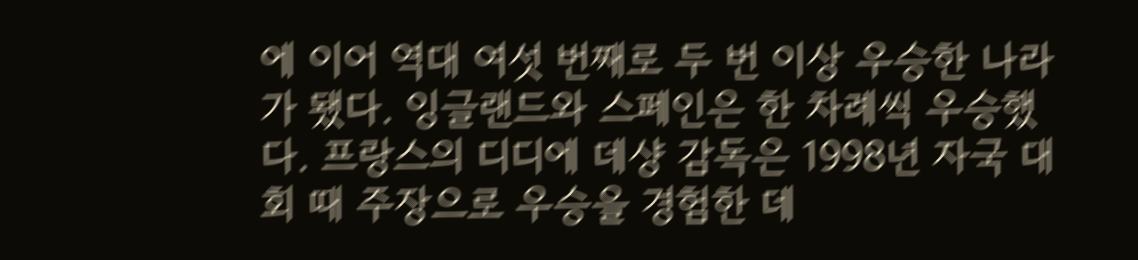에 이어 역대 여섯 번째로 두 번 이상 우승한 나라가 됐다. 잉글랜드와 스페인은 한 차례씩 우승했다. 프랑스의 디디에 데샹 감독은 1998년 자국 대회 때 주장으로 우승을 경험한 데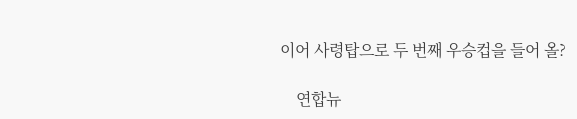이어 사령탑으로 두 번째 우승컵을 들어 올?

    연합뉴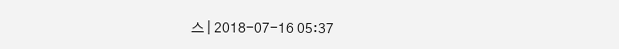스 | 2018-07-16 05:37